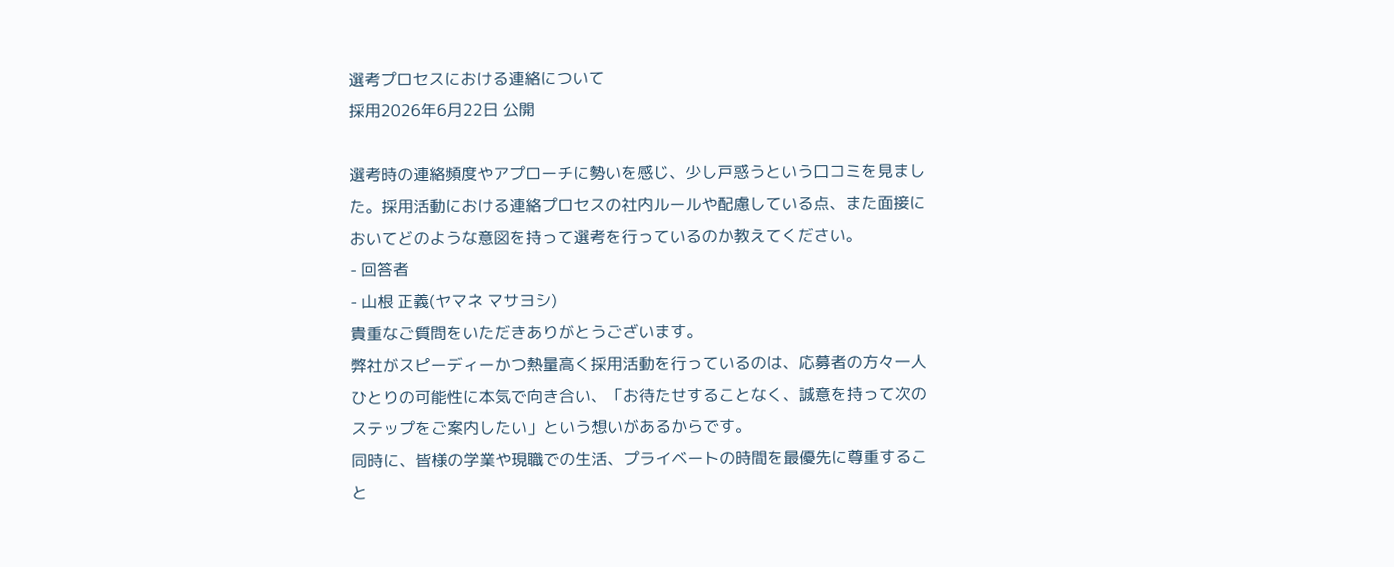選考プロセスにおける連絡について
採用2026年6月22日 公開

選考時の連絡頻度やアプローチに勢いを感じ、少し戸惑うという口コミを見ました。採用活動における連絡プロセスの社内ルールや配慮している点、また面接においてどのような意図を持って選考を行っているのか教えてください。
- 回答者
- 山根 正義(ヤマネ マサヨシ)
貴重なご質問をいただきありがとうございます。
弊社がスピーディーかつ熱量高く採用活動を行っているのは、応募者の方々一人ひとりの可能性に本気で向き合い、「お待たせすることなく、誠意を持って次のステップをご案内したい」という想いがあるからです。
同時に、皆様の学業や現職での生活、プライベートの時間を最優先に尊重すること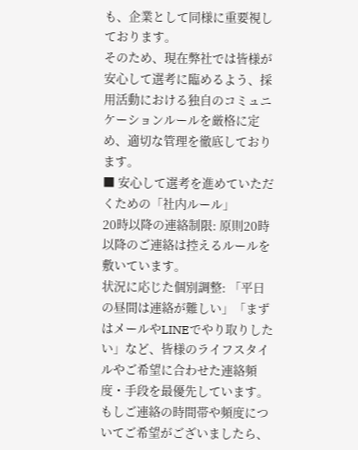も、企業として同様に重要視しております。
そのため、現在弊社では皆様が安心して選考に臨めるよう、採用活動における独自のコミュニケーションルールを厳格に定め、適切な管理を徹底しております。
■ 安心して選考を進めていただくための「社内ルール」
20時以降の連絡制限: 原則20時以降のご連絡は控えるルールを敷いています。
状況に応じた個別調整: 「平日の昼間は連絡が難しい」「まずはメールやLINEでやり取りしたい」など、皆様のライフスタイルやご希望に合わせた連絡頻度・手段を最優先しています。
もしご連絡の時間帯や頻度についてご希望がございましたら、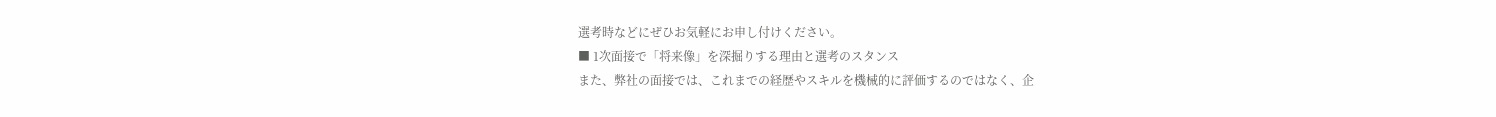選考時などにぜひお気軽にお申し付けください。
■ 1次面接で「将来像」を深掘りする理由と選考のスタンス
また、弊社の面接では、これまでの経歴やスキルを機械的に評価するのではなく、企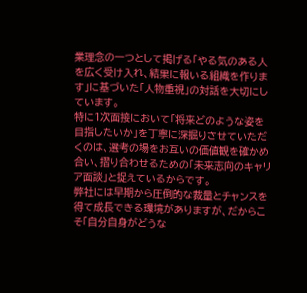業理念の一つとして掲げる「やる気のある人を広く受け入れ、結果に報いる組織を作ります」に基づいた「人物重視」の対話を大切にしています。
特に1次面接において「将来どのような姿を目指したいか」を丁寧に深掘りさせていただくのは、選考の場をお互いの価値観を確かめ合い、摺り合わせるための「未来志向のキャリア面談」と捉えているからです。
弊社には早期から圧倒的な裁量とチャンスを得て成長できる環境がありますが、だからこそ「自分自身がどうな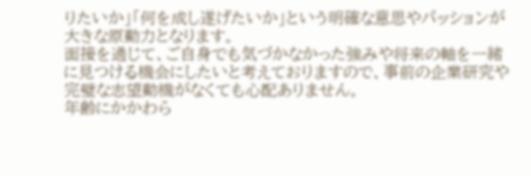りたいか」「何を成し遂げたいか」という明確な意思やパッションが大きな原動力となります。
面接を通じて、ご自身でも気づかなかった強みや将来の軸を一緒に見つける機会にしたいと考えておりますので、事前の企業研究や完璧な志望動機がなくても心配ありません。
年齢にかかわら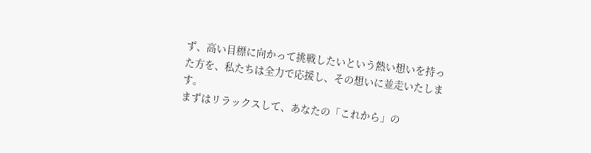ず、高い目標に向かって挑戦したいという熱い想いを持った方を、私たちは全力で応援し、その想いに並走いたします。
まずはリラックスして、あなたの「これから」の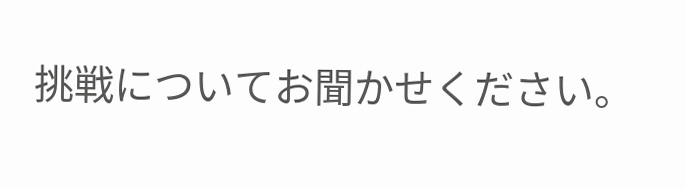挑戦についてお聞かせください。